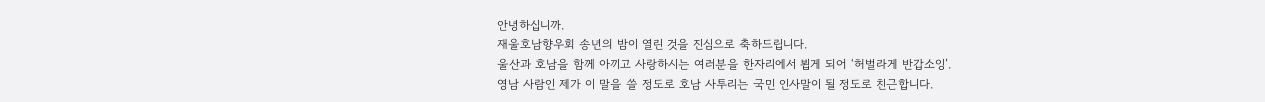안녕하십니까.
재울호남향우회 송년의 밤이 열린 것을 진심으로 축하드립니다.
울산과 호남을 함께 아끼고 사랑하시는 여러분을 한자리에서 뵙게 되어 ‘허벌라게 반갑소잉’.
영남 사람인 제가 이 말을 쓸 정도로 호남 사투리는 국민 인사말이 될 정도로 친근합니다.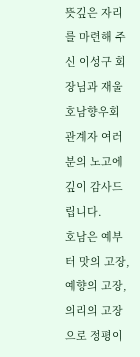뜻깊은 자리를 마련해 주신 이성구 회장님과 재울호남향우회 관계자 여러분의 노고에 깊이 감사드립니다.
호남은 예부터 맛의 고장, 예향의 고장, 의리의 고장으로 정평이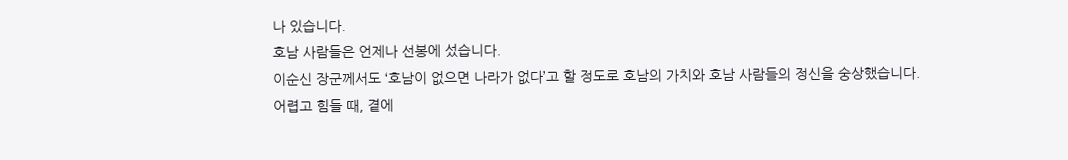나 있습니다.
호남 사람들은 언제나 선봉에 섰습니다.
이순신 장군께서도 ‘호남이 없으면 나라가 없다’고 할 정도로 호남의 가치와 호남 사람들의 정신을 숭상했습니다.
어렵고 힘들 때, 곁에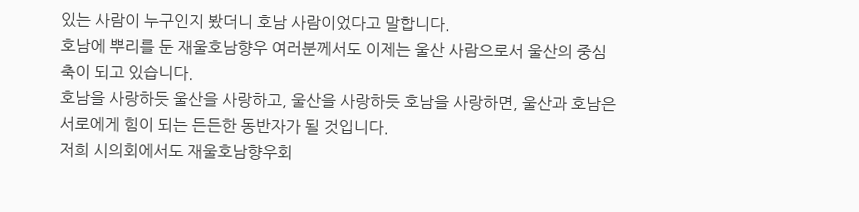있는 사람이 누구인지 봤더니 호남 사람이었다고 말합니다.
호남에 뿌리를 둔 재울호남향우 여러분께서도 이제는 울산 사람으로서 울산의 중심축이 되고 있습니다.
호남을 사랑하듯 울산을 사랑하고, 울산을 사랑하듯 호남을 사랑하면, 울산과 호남은 서로에게 힘이 되는 든든한 동반자가 될 것입니다.
저희 시의회에서도 재울호남향우회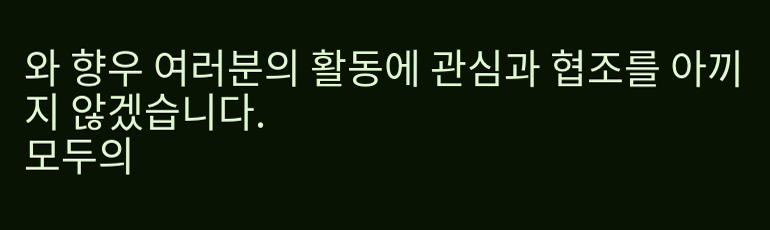와 향우 여러분의 활동에 관심과 협조를 아끼지 않겠습니다.
모두의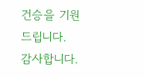건승을 기원드립니다.
감사합니다.